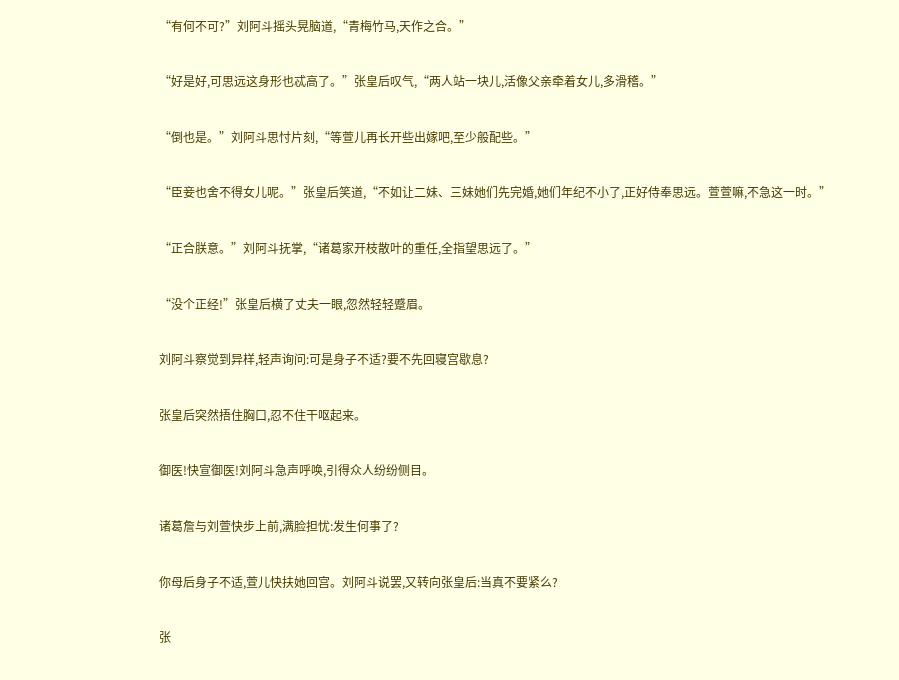“有何不可?”刘阿斗摇头晃脑道,“青梅竹马,天作之合。”

“好是好,可思远这身形也忒高了。”张皇后叹气,“两人站一块儿,活像父亲牵着女儿,多滑稽。”

“倒也是。”刘阿斗思忖片刻,“等萱儿再长开些出嫁吧,至少般配些。”

“臣妾也舍不得女儿呢。”张皇后笑道,“不如让二妹、三妹她们先完婚,她们年纪不小了,正好侍奉思远。萱萱嘛,不急这一时。”

“正合朕意。”刘阿斗抚掌,“诸葛家开枝散叶的重任,全指望思远了。”

“没个正经!”张皇后横了丈夫一眼,忽然轻轻蹙眉。

刘阿斗察觉到异样,轻声询问:可是身子不适?要不先回寝宫歇息?

张皇后突然捂住胸口,忍不住干呕起来。

御医!快宣御医!刘阿斗急声呼唤,引得众人纷纷侧目。

诸葛詹与刘萱快步上前,满脸担忧:发生何事了?

你母后身子不适,萱儿快扶她回宫。刘阿斗说罢,又转向张皇后:当真不要紧么?

张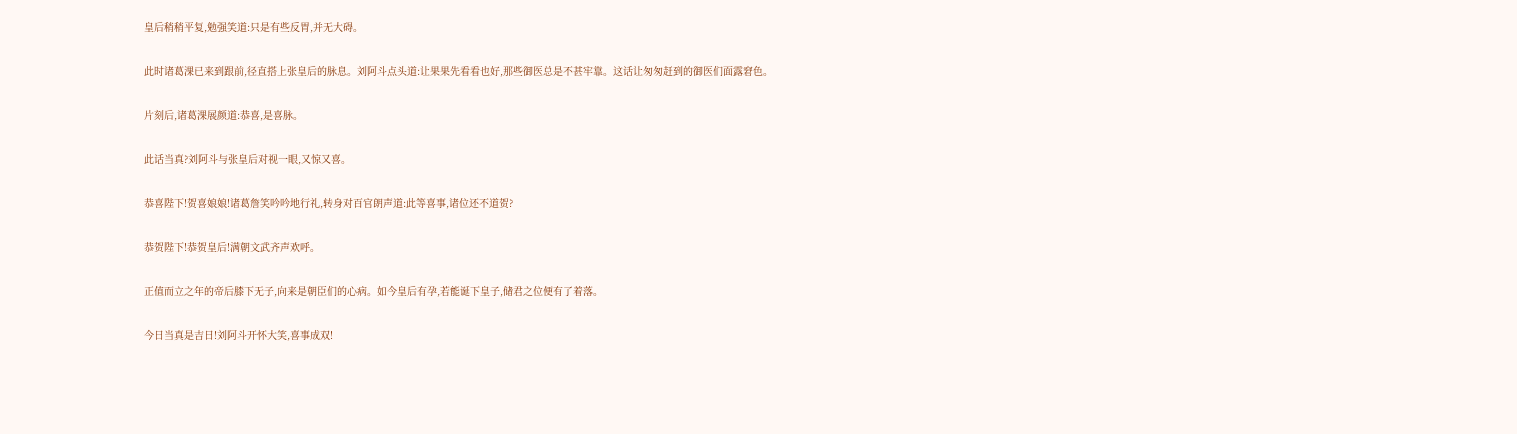皇后稍稍平复,勉强笑道:只是有些反胃,并无大碍。

此时诸葛淉已来到跟前,径直搭上张皇后的脉息。刘阿斗点头道:让果果先看看也好,那些御医总是不甚牢靠。这话让匆匆赶到的御医们面露窘色。

片刻后,诸葛淉展颜道:恭喜,是喜脉。

此话当真?刘阿斗与张皇后对视一眼,又惊又喜。

恭喜陛下!贺喜娘娘!诸葛詹笑吟吟地行礼,转身对百官朗声道:此等喜事,诸位还不道贺?

恭贺陛下!恭贺皇后!满朝文武齐声欢呼。

正值而立之年的帝后膝下无子,向来是朝臣们的心病。如今皇后有孕,若能诞下皇子,储君之位便有了着落。

今日当真是吉日!刘阿斗开怀大笑,喜事成双!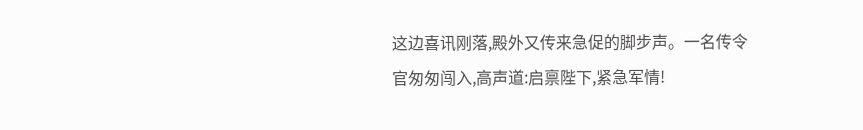这边喜讯刚落,殿外又传来急促的脚步声。一名传令官匆匆闯入,高声道:启禀陛下,紧急军情!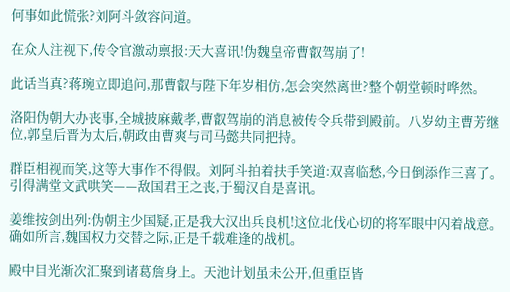何事如此慌张?刘阿斗敛容问道。

在众人注视下,传令官激动禀报:天大喜讯!伪魏皇帝曹叡驾崩了!

此话当真?蒋琬立即追问,那曹叡与陛下年岁相仿,怎会突然离世?整个朝堂顿时哗然。

洛阳伪朝大办丧事,全城披麻戴孝,曹叡驾崩的消息被传令兵带到殿前。八岁幼主曹芳继位,郭皇后晋为太后,朝政由曹爽与司马懿共同把持。

群臣相视而笑,这等大事作不得假。刘阿斗拍着扶手笑道:双喜临愁,今日倒添作三喜了。引得满堂文武哄笑——敌国君王之丧,于蜀汉自是喜讯。

姜维按剑出列:伪朝主少国疑,正是我大汉出兵良机!这位北伐心切的将军眼中闪着战意。确如所言,魏国权力交替之际,正是千载难逢的战机。

殿中目光渐次汇聚到诸葛詹身上。天池计划虽未公开,但重臣皆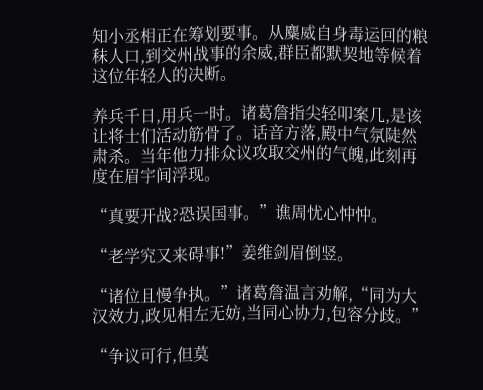知小丞相正在筹划要事。从麋威自身毒运回的粮秣人口,到交州战事的余威,群臣都默契地等候着这位年轻人的决断。

养兵千日,用兵一时。诸葛詹指尖轻叩案几,是该让将士们活动筋骨了。话音方落,殿中气氛陡然肃杀。当年他力排众议攻取交州的气魄,此刻再度在眉宇间浮现。

“真要开战?恐误国事。”谯周忧心忡忡。

“老学究又来碍事!”姜维剑眉倒竖。

“诸位且慢争执。”诸葛詹温言劝解,“同为大汉效力,政见相左无妨,当同心协力,包容分歧。”

“争议可行,但莫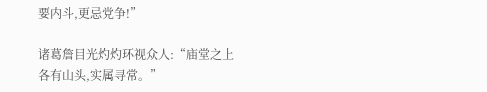要内斗,更忌党争!”

诸葛詹目光灼灼环视众人:“庙堂之上各有山头,实属寻常。”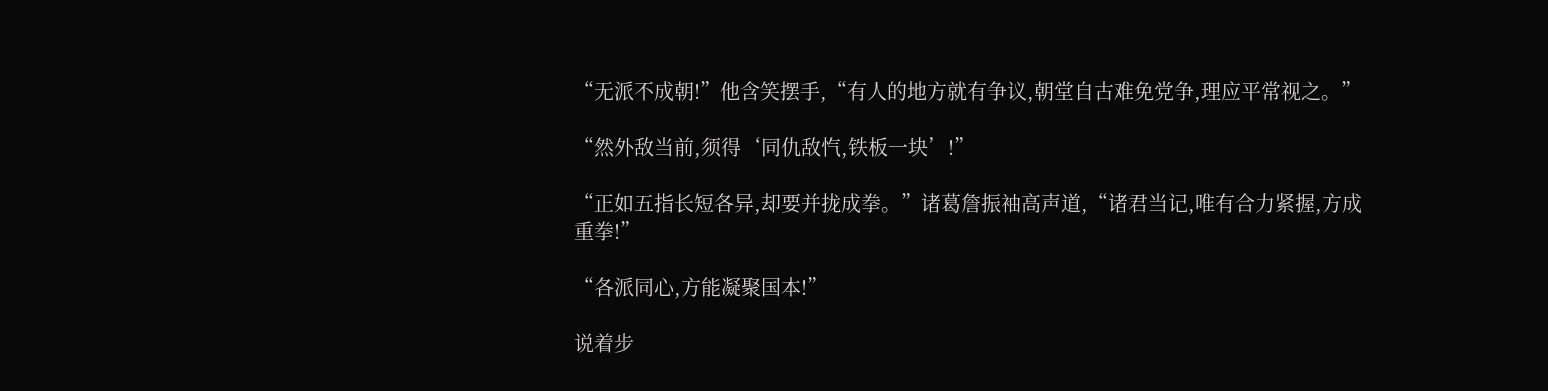“无派不成朝!”他含笑摆手,“有人的地方就有争议,朝堂自古难免党争,理应平常视之。”

“然外敌当前,须得‘同仇敌忾,铁板一块’!”

“正如五指长短各异,却要并拢成拳。”诸葛詹振袖高声道,“诸君当记,唯有合力紧握,方成重拳!”

“各派同心,方能凝聚国本!”

说着步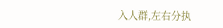入人群,左右分执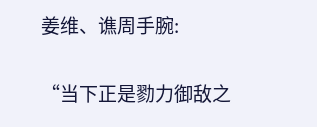姜维、谯周手腕:

“当下正是勠力御敌之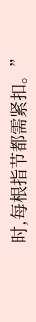时,每根指节都需紧扣。”